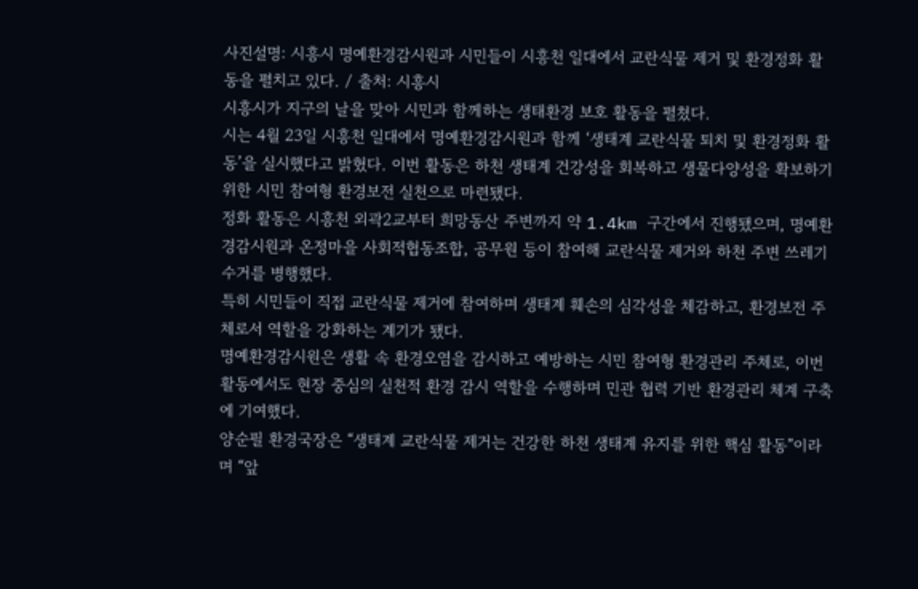사진설명: 시흥시 명예환경감시원과 시민들이 시흥천 일대에서 교란식물 제거 및 환경정화 활동을 펼치고 있다. / 출처: 시흥시
시흥시가 지구의 날을 맞아 시민과 함께하는 생태환경 보호 활동을 펼쳤다.
시는 4월 23일 시흥천 일대에서 명예환경감시원과 함께 ‘생태계 교란식물 퇴치 및 환경정화 활동’을 실시했다고 밝혔다. 이번 활동은 하천 생태계 건강성을 회복하고 생물다양성을 확보하기 위한 시민 참여형 환경보전 실천으로 마련됐다.
정화 활동은 시흥천 외곽2교부터 희망동산 주변까지 약 1.4km 구간에서 진행됐으며, 명예환경감시원과 온정마을 사회적협동조합, 공무원 등이 참여해 교란식물 제거와 하천 주변 쓰레기 수거를 병행했다.
특히 시민들이 직접 교란식물 제거에 참여하며 생태계 훼손의 심각성을 체감하고, 환경보전 주체로서 역할을 강화하는 계기가 됐다.
명예환경감시원은 생활 속 환경오염을 감시하고 예방하는 시민 참여형 환경관리 주체로, 이번 활동에서도 현장 중심의 실천적 환경 감시 역할을 수행하며 민관 협력 기반 환경관리 체계 구축에 기여했다.
양순필 환경국장은 “생태계 교란식물 제거는 건강한 하천 생태계 유지를 위한 핵심 활동”이라며 “앞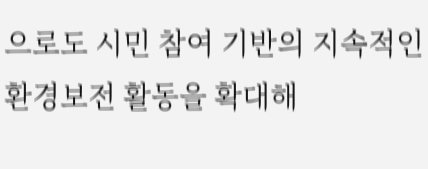으로도 시민 참여 기반의 지속적인 환경보전 활동을 확대해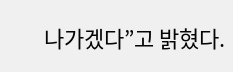나가겠다”고 밝혔다.